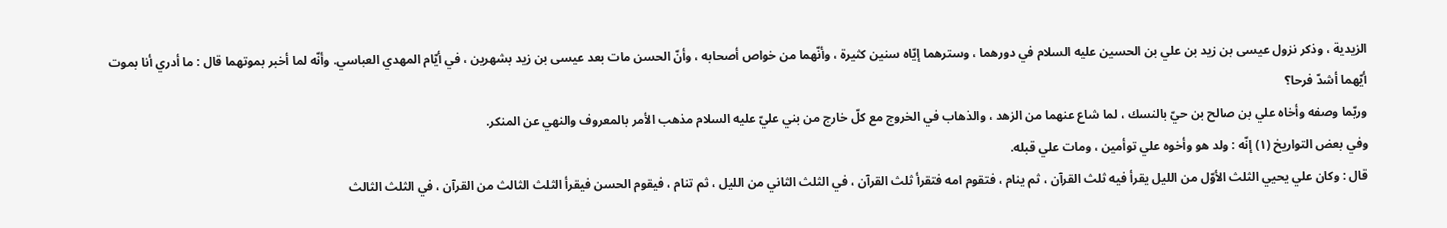الزيدية ، وذكر نزول عيسى بن زيد بن علي بن الحسين عليه السلام في دورهما ، وسترهما إيّاه سنين كثيرة ، وأنّهما من خواص أصحابه ، وأنّ الحسن مات بعد عيسى بن زيد بشهرين ، في أيّام المهدي العباسي. وأنّه لما أخبر بموتهما قال : ما أدري أنا بموت أيّهما أشدّ فرحا؟
وربّما وصفه وأخاه علي بن صالح بن حيّ بالنسك ، لما شاع عنهما من الزهد ، والذهاب في الخروج مع كلّ خارج من بني عليّ عليه السلام مذهب الأمر بالمعروف والنهي عن المنكر.
وفي بعض التواريخ (١) إنّه : ولد هو وأخوه علي توأمين ، ومات علي قبله.
قال : وكان علي يحيي الثلث الأوّل من الليل يقرأ فيه ثلث القرآن ، ثم ينام ، فتقوم امه فتقرأ ثلث القرآن ، في الثلث الثاني من الليل ، ثم تنام ، فيقوم الحسن فيقرأ الثلث الثالث من القرآن ، في الثلث الثالث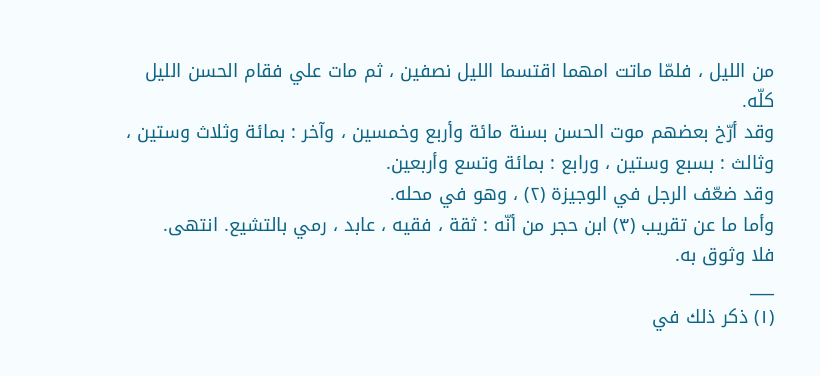من الليل ، فلمّا ماتت امهما اقتسما الليل نصفين ، ثم مات علي فقام الحسن الليل كلّه.
وقد أرّخ بعضهم موت الحسن بسنة مائة وأربع وخمسين ، وآخر : بمائة وثلاث وستين ، وثالث : بسبع وستين ، ورابع : بمائة وتسع وأربعين.
وقد ضعّف الرجل في الوجيزة (٢) ، وهو في محله.
وأما ما عن تقريب (٣) ابن حجر من أنّه : ثقة ، فقيه ، عابد ، رمي بالتشيع. انتهى.
فلا وثوق به.
___
(١) ذكر ذلك في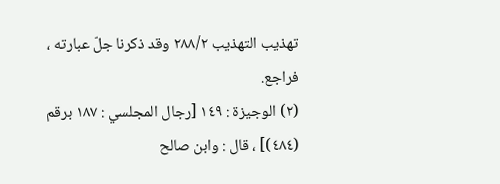تهذيب التهذيب ٢٨٨/٢ وقد ذكرنا جلّ عبارته ، فراجع.
(٢) الوجيزة : ١٤٩ [رجال المجلسي : ١٨٧ برقم (٤٨٤)] ، قال : وابن صالح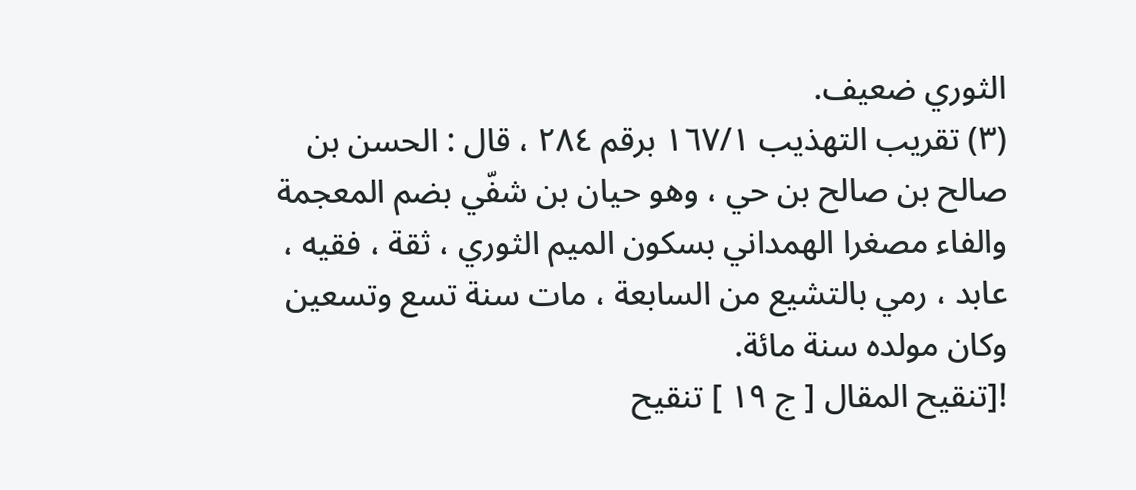الثوري ضعيف.
(٣) تقريب التهذيب ١٦٧/١ برقم ٢٨٤ ، قال : الحسن بن صالح بن صالح بن حي ، وهو حيان بن شفّي بضم المعجمة والفاء مصغرا الهمداني بسكون الميم الثوري ، ثقة ، فقيه ، عابد ، رمي بالتشيع من السابعة ، مات سنة تسع وتسعين وكان مولده سنة مائة.
![تنقيح المقال [ ج ١٩ ] تنقيح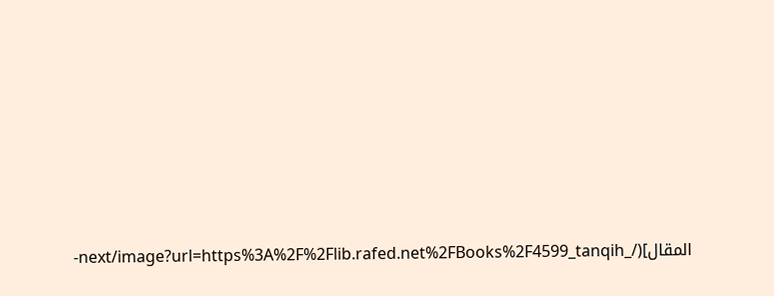المقال](/_next/image?url=https%3A%2F%2Flib.rafed.net%2FBooks%2F4599_tanqih-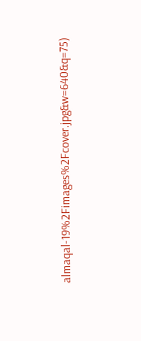almaqal-19%2Fimages%2Fcover.jpg&w=640&q=75)